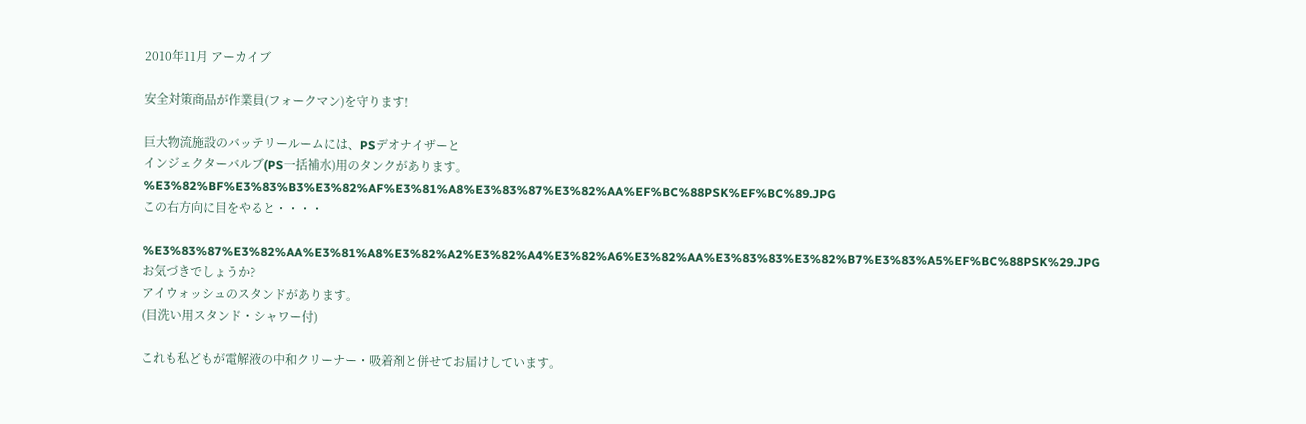2010年11月 アーカイブ

安全対策商品が作業員(フォークマン)を守ります!

巨大物流施設のバッテリールームには、PSデオナイザーと
インジェクターバルブ(PS一括補水)用のタンクがあります。
%E3%82%BF%E3%83%B3%E3%82%AF%E3%81%A8%E3%83%87%E3%82%AA%EF%BC%88PSK%EF%BC%89.JPG
この右方向に目をやると・・・・

%E3%83%87%E3%82%AA%E3%81%A8%E3%82%A2%E3%82%A4%E3%82%A6%E3%82%AA%E3%83%83%E3%82%B7%E3%83%A5%EF%BC%88PSK%29.JPG
お気づきでしょうか?
アイウォッシュのスタンドがあります。
(目洗い用スタンド・シャワー付)

これも私どもが電解液の中和クリーナー・吸着剤と併せてお届けしています。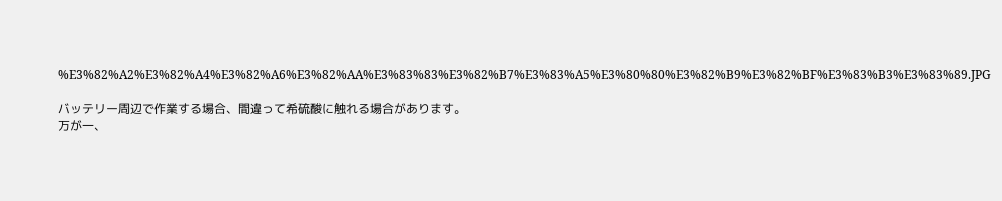%E3%82%A2%E3%82%A4%E3%82%A6%E3%82%AA%E3%83%83%E3%82%B7%E3%83%A5%E3%80%80%E3%82%B9%E3%82%BF%E3%83%B3%E3%83%89.JPG

バッテリー周辺で作業する場合、間違って希硫酸に触れる場合があります。
万が一、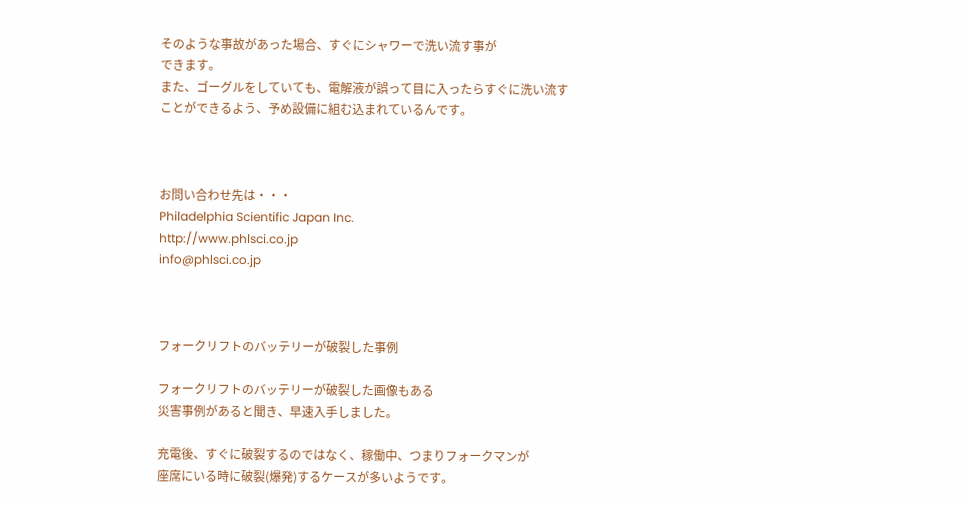そのような事故があった場合、すぐにシャワーで洗い流す事が
できます。
また、ゴーグルをしていても、電解液が誤って目に入ったらすぐに洗い流す
ことができるよう、予め設備に組む込まれているんです。



お問い合わせ先は・・・
Philadelphia Scientific Japan Inc.
http://www.phlsci.co.jp
info@phlsci.co.jp



フォークリフトのバッテリーが破裂した事例

フォークリフトのバッテリーが破裂した画像もある
災害事例があると聞き、早速入手しました。

充電後、すぐに破裂するのではなく、稼働中、つまりフォークマンが
座席にいる時に破裂(爆発)するケースが多いようです。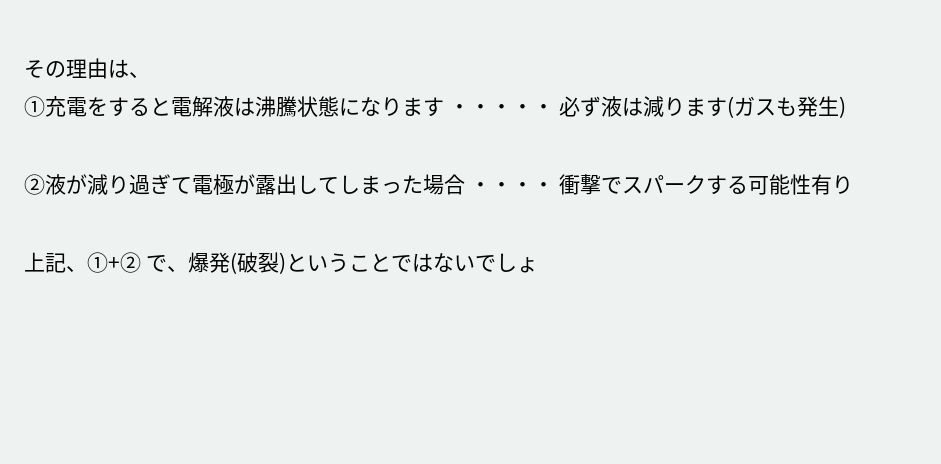その理由は、
①充電をすると電解液は沸騰状態になります ・・・・・ 必ず液は減ります(ガスも発生)

②液が減り過ぎて電極が露出してしまった場合 ・・・・ 衝撃でスパークする可能性有り

上記、①+② で、爆発(破裂)ということではないでしょ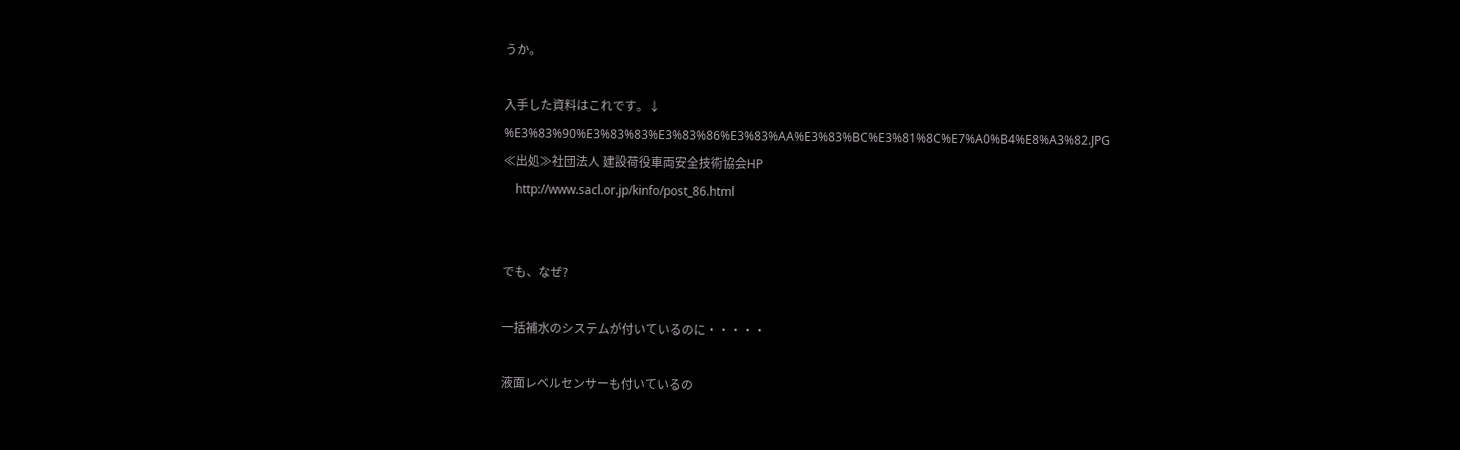うか。

入手した資料はこれです。↓
%E3%83%90%E3%83%83%E3%83%86%E3%83%AA%E3%83%BC%E3%81%8C%E7%A0%B4%E8%A3%82.JPG
≪出処≫社団法人 建設荷役車両安全技術協会HP
    http://www.sacl.or.jp/kinfo/post_86.html


でも、なぜ?

一括補水のシステムが付いているのに・・・・・

液面レベルセンサーも付いているの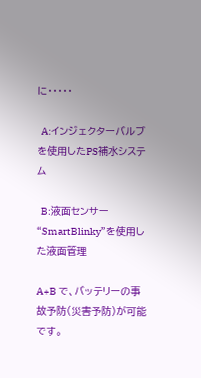に・・・・・

  A:インジェクターバルブを使用したPS補水システム

  B:液面センサー“SmartBlinky”を使用した液面管理

A+B で、バッテリーの事故予防(災害予防)が可能です。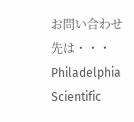お問い合わせ先は・・・
Philadelphia Scientific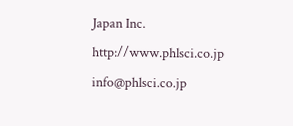Japan Inc.
http://www.phlsci.co.jp
info@phlsci.co.jp